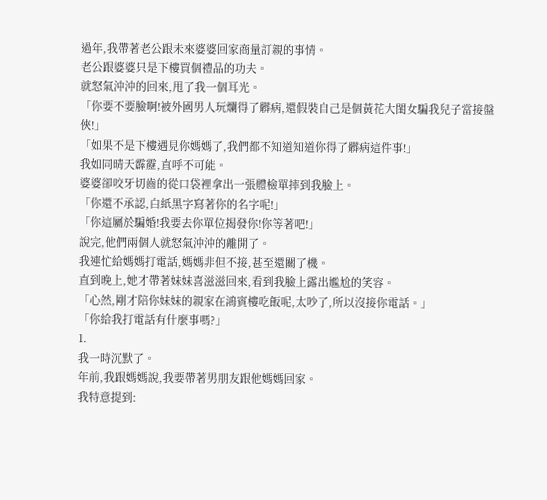過年,我帶著老公跟未來婆婆回家商量訂親的事情。
老公跟婆婆只是下樓買個禮品的功夫。
就怒氣沖沖的回來,甩了我一個耳光。
「你要不要臉啊!被外國男人玩爛得了髒病,還假裝自己是個黃花大閨女騙我兒子當接盤俠!」
「如果不是下樓遇見你媽媽了,我們都不知道知道你得了髒病這件事!」
我如同晴天霹靂,直呼不可能。
婆婆卻咬牙切齒的從口袋裡拿出一張體檢單摔到我臉上。
「你還不承認,白紙黑字寫著你的名字呢!」
「你這屬於騙婚!我要去你單位揭發你!你等著吧!」
說完,他們兩個人就怒氣沖沖的離開了。
我連忙給媽媽打電話,媽媽非但不接,甚至還關了機。
直到晚上,她才帶著妹妹喜滋滋回來,看到我臉上露出尷尬的笑容。
「心然,剛才陪你妹妹的親家在鴻賓樓吃飯呢,太吵了,所以沒接你電話。」
「你給我打電話有什麼事嗎?」
1.
我一時沉默了。
年前,我跟媽媽說,我要帶著男朋友跟他媽媽回家。
我特意提到: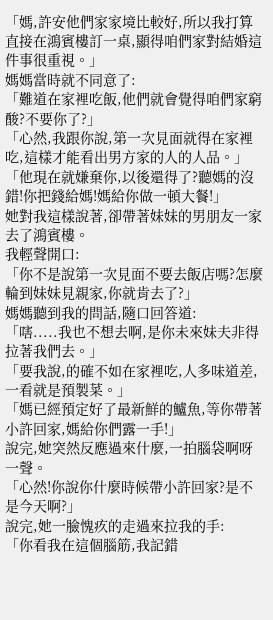「媽,許安他們家家境比較好,所以我打算直接在鴻賓樓訂一桌,顯得咱們家對結婚這件事很重視。」
媽媽當時就不同意了:
「難道在家裡吃飯,他們就會覺得咱們家窮酸?不要你了?」
「心然,我跟你說,第一次見面就得在家裡吃,這樣才能看出男方家的人的人品。」
「他現在就嫌棄你,以後還得了?聽媽的沒錯!你把錢給媽!媽給你做一頓大餐!」
她對我這樣說著,卻帶著妹妹的男朋友一家去了鴻賓樓。
我輕聲開口:
「你不是說第一次見面不要去飯店嗎?怎麼輪到妹妹見親家,你就肯去了?」
媽媽聽到我的問話,隨口回答道:
「嗐.....我也不想去啊,是你未來妹夫非得拉著我們去。」
「要我說,的確不如在家裡吃,人多味道差,一看就是預製菜。」
「媽已經預定好了最新鮮的鱸魚,等你帶著小許回家,媽給你們露一手!」
說完,她突然反應過來什麼,一拍腦袋啊呀一聲。
「心然!你說你什麼時候帶小許回家?是不是今天啊?」
說完,她一臉愧疚的走過來拉我的手:
「你看我在這個腦筋,我記錯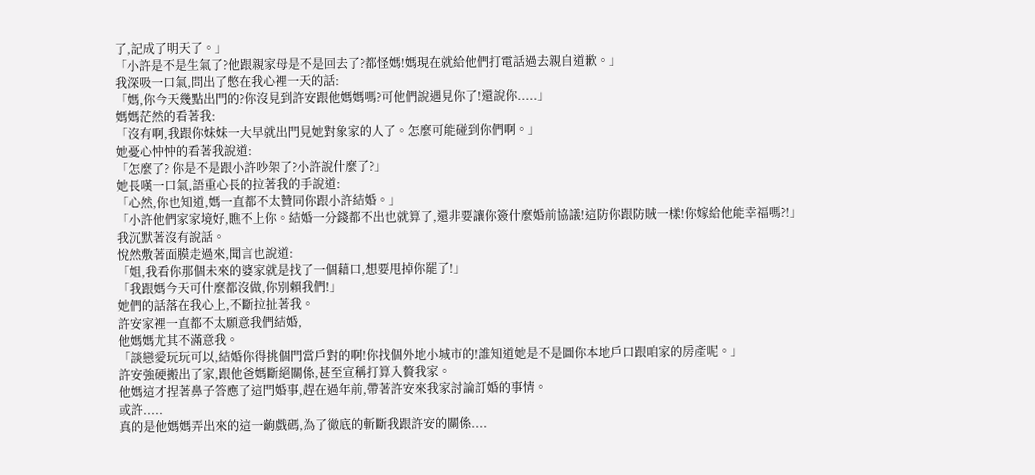了,記成了明天了。」
「小許是不是生氣了?他跟親家母是不是回去了?都怪媽!媽現在就給他們打電話過去親自道歉。」
我深吸一口氣,問出了憋在我心裡一天的話:
「媽,你今天幾點出門的?你沒見到許安跟他媽媽嗎?可他們說遇見你了!還說你.....」
媽媽茫然的看著我:
「沒有啊,我跟你妹妹一大早就出門見她對象家的人了。怎麼可能碰到你們啊。」
她憂心忡忡的看著我說道:
「怎麼了? 你是不是跟小許吵架了?小許說什麼了?」
她長嘆一口氣,語重心長的拉著我的手說道:
「心然,你也知道,媽一直都不太贊同你跟小許結婚。」
「小許他們家家境好,瞧不上你。結婚一分錢都不出也就算了,還非要讓你簽什麼婚前協議!這防你跟防賊一樣!你嫁給他能幸福嗎?!」
我沉默著沒有說話。
悅然敷著面膜走過來,聞言也說道:
「姐,我看你那個未來的婆家就是找了一個藉口,想要甩掉你罷了!」
「我跟媽今天可什麼都沒做,你別賴我們!」
她們的話落在我心上,不斷拉扯著我。
許安家裡一直都不太願意我們結婚,
他媽媽尤其不滿意我。
「談戀愛玩玩可以,結婚你得挑個門當戶對的啊!你找個外地小城市的!誰知道她是不是圖你本地戶口跟咱家的房產呢。」
許安強硬搬出了家,跟他爸媽斷絕關係,甚至宣稱打算入贅我家。
他媽這才捏著鼻子答應了這門婚事,趕在過年前,帶著許安來我家討論訂婚的事情。
或許.....
真的是他媽媽弄出來的這一齣戲碼,為了徹底的斬斷我跟許安的關係....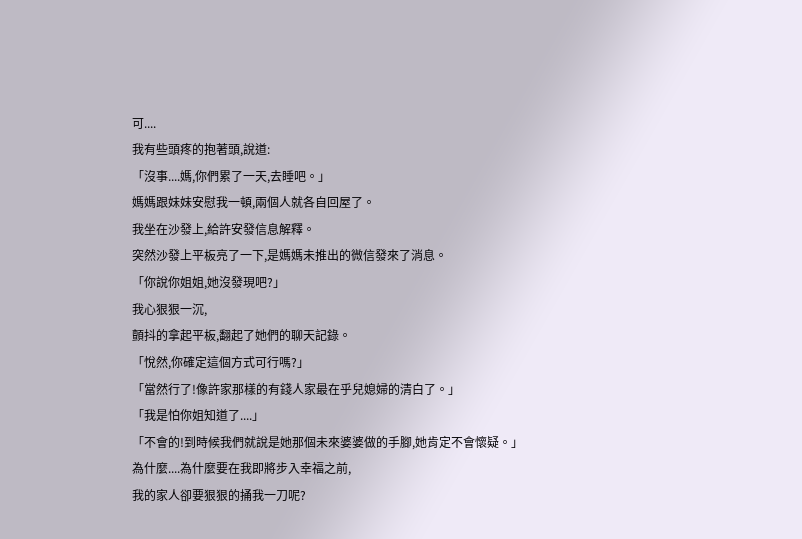可....
我有些頭疼的抱著頭,說道:
「沒事....媽,你們累了一天,去睡吧。」
媽媽跟妹妹安慰我一頓,兩個人就各自回屋了。
我坐在沙發上,給許安發信息解釋。
突然沙發上平板亮了一下,是媽媽未推出的微信發來了消息。
「你說你姐姐,她沒發現吧?」
我心狠狠一沉,
顫抖的拿起平板,翻起了她們的聊天記錄。
「悅然,你確定這個方式可行嗎?」
「當然行了!像許家那樣的有錢人家最在乎兒媳婦的清白了。」
「我是怕你姐知道了....」
「不會的!到時候我們就說是她那個未來婆婆做的手腳,她肯定不會懷疑。」
為什麼....為什麼要在我即將步入幸福之前,
我的家人卻要狠狠的捅我一刀呢?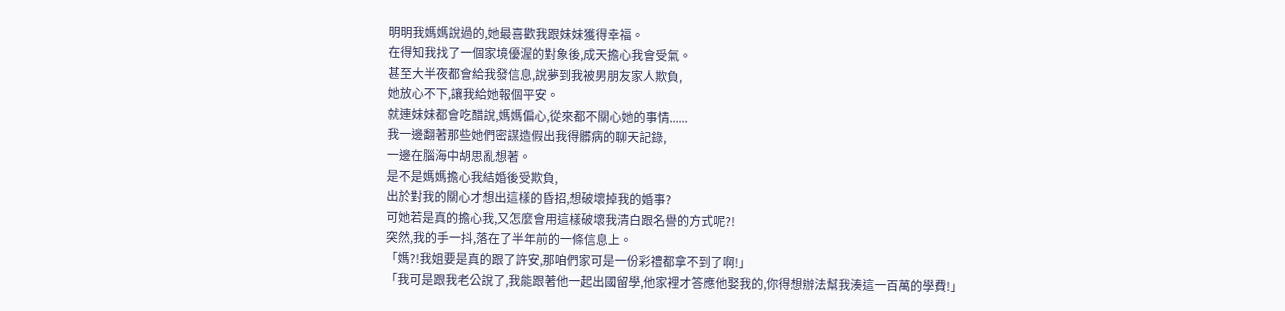明明我媽媽說過的,她最喜歡我跟妹妹獲得幸福。
在得知我找了一個家境優渥的對象後,成天擔心我會受氣。
甚至大半夜都會給我發信息,說夢到我被男朋友家人欺負,
她放心不下,讓我給她報個平安。
就連妹妹都會吃醋說,媽媽偏心,從來都不關心她的事情......
我一邊翻著那些她們密謀造假出我得髒病的聊天記錄,
一邊在腦海中胡思亂想著。
是不是媽媽擔心我結婚後受欺負,
出於對我的關心才想出這樣的昏招,想破壞掉我的婚事?
可她若是真的擔心我,又怎麼會用這樣破壞我清白跟名譽的方式呢?!
突然,我的手一抖,落在了半年前的一條信息上。
「媽?!我姐要是真的跟了許安,那咱們家可是一份彩禮都拿不到了啊!」
「我可是跟我老公說了,我能跟著他一起出國留學,他家裡才答應他娶我的,你得想辦法幫我湊這一百萬的學費!」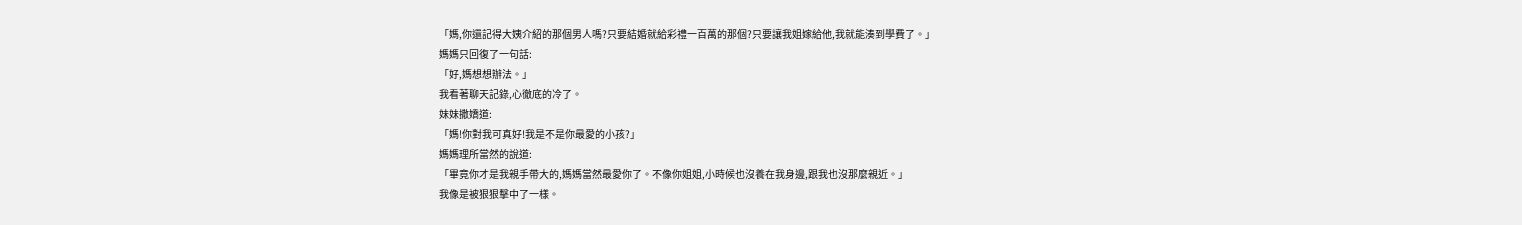「媽,你還記得大姨介紹的那個男人嗎?只要結婚就給彩禮一百萬的那個?只要讓我姐嫁給他,我就能湊到學費了。」
媽媽只回復了一句話:
「好,媽想想辦法。」
我看著聊天記錄,心徹底的冷了。
妹妹撒嬌道:
「媽!你對我可真好!我是不是你最愛的小孩?」
媽媽理所當然的說道:
「畢竟你才是我親手帶大的,媽媽當然最愛你了。不像你姐姐,小時候也沒養在我身邊,跟我也沒那麼親近。」
我像是被狠狠擊中了一樣。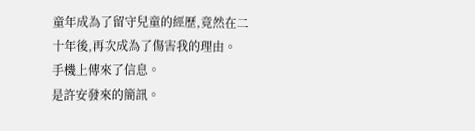童年成為了留守兒童的經歷,竟然在二十年後,再次成為了傷害我的理由。
手機上傳來了信息。
是許安發來的簡訊。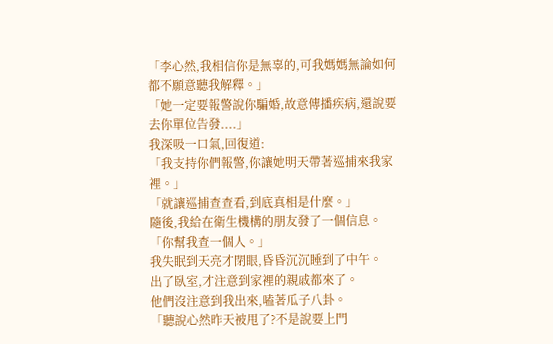「李心然,我相信你是無辜的,可我媽媽無論如何都不願意聽我解釋。」
「她一定要報警說你騙婚,故意傳播疾病,還說要去你單位告發....」
我深吸一口氣,回復道:
「我支持你們報警,你讓她明天帶著巡捕來我家裡。」
「就讓巡捕查查看,到底真相是什麼。」
隨後,我給在衛生機構的朋友發了一個信息。
「你幫我查一個人。」
我失眠到天亮才閉眼,昏昏沉沉睡到了中午。
出了臥室,才注意到家裡的親戚都來了。
他們沒注意到我出來,嗑著瓜子八卦。
「聽說心然昨天被甩了?不是說要上門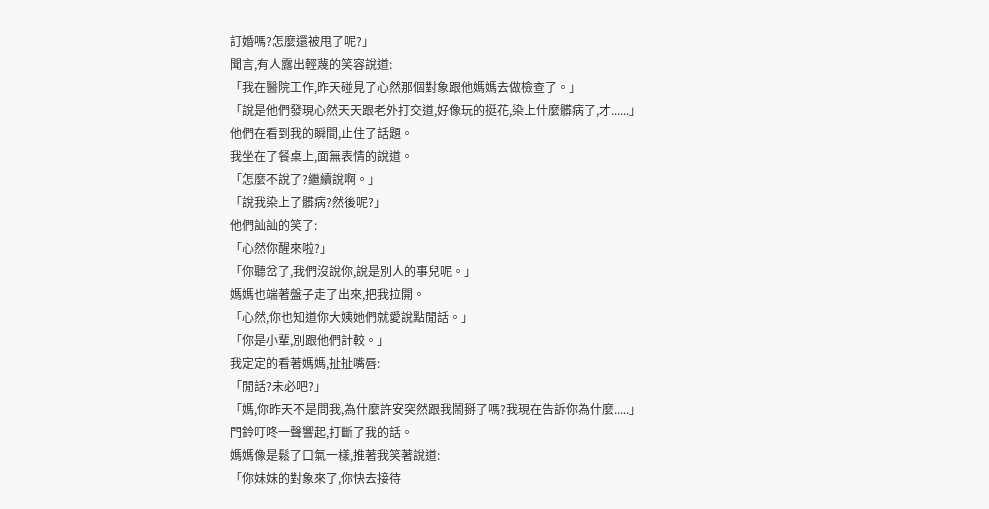訂婚嗎?怎麼還被甩了呢?」
聞言,有人露出輕蔑的笑容說道:
「我在醫院工作,昨天碰見了心然那個對象跟他媽媽去做檢查了。」
「說是他們發現心然天天跟老外打交道,好像玩的挺花,染上什麼髒病了,才......」
他們在看到我的瞬間,止住了話題。
我坐在了餐桌上,面無表情的說道。
「怎麼不說了?繼續說啊。」
「說我染上了髒病?然後呢?」
他們訕訕的笑了:
「心然你醒來啦?」
「你聽岔了,我們沒說你,說是別人的事兒呢。」
媽媽也端著盤子走了出來,把我拉開。
「心然,你也知道你大姨她們就愛說點閒話。」
「你是小輩,別跟他們計較。」
我定定的看著媽媽,扯扯嘴唇:
「閒話?未必吧?」
「媽,你昨天不是問我,為什麼許安突然跟我鬧掰了嗎?我現在告訴你為什麼.....」
門鈴叮咚一聲響起,打斷了我的話。
媽媽像是鬆了口氣一樣,推著我笑著說道:
「你妹妹的對象來了,你快去接待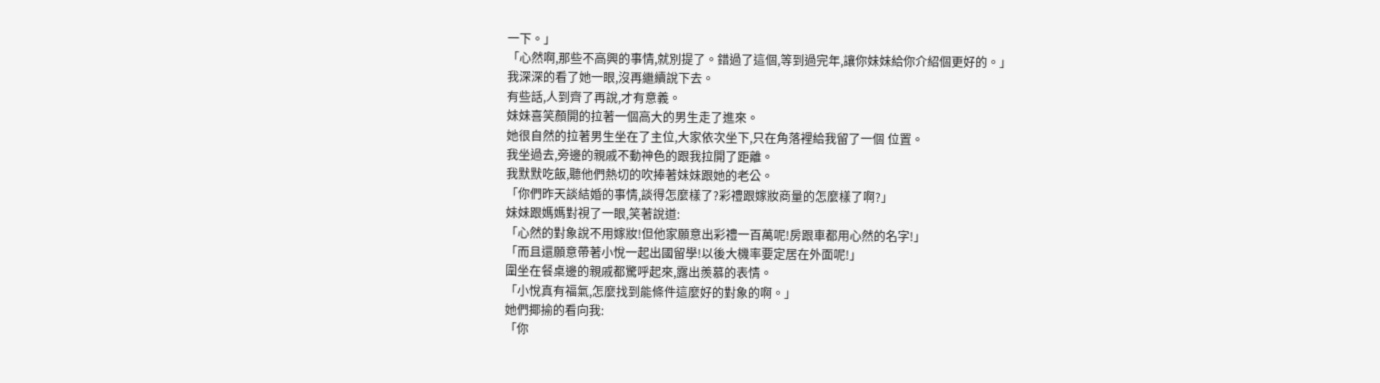一下。」
「心然啊,那些不高興的事情,就別提了。錯過了這個,等到過完年,讓你妹妹給你介紹個更好的。」
我深深的看了她一眼,沒再繼續說下去。
有些話,人到齊了再說,才有意義。
妹妹喜笑顏開的拉著一個高大的男生走了進來。
她很自然的拉著男生坐在了主位,大家依次坐下,只在角落裡給我留了一個 位置。
我坐過去,旁邊的親戚不動神色的跟我拉開了距離。
我默默吃飯,聽他們熱切的吹捧著妹妹跟她的老公。
「你們昨天談結婚的事情,談得怎麼樣了?彩禮跟嫁妝商量的怎麼樣了啊?」
妹妹跟媽媽對視了一眼,笑著說道:
「心然的對象說不用嫁妝!但他家願意出彩禮一百萬呢!房跟車都用心然的名字!」
「而且還願意帶著小悅一起出國留學!以後大機率要定居在外面呢!」
圍坐在餐桌邊的親戚都驚呼起來,露出羨慕的表情。
「小悅真有福氣,怎麼找到能條件這麼好的對象的啊。」
她們揶揄的看向我:
「你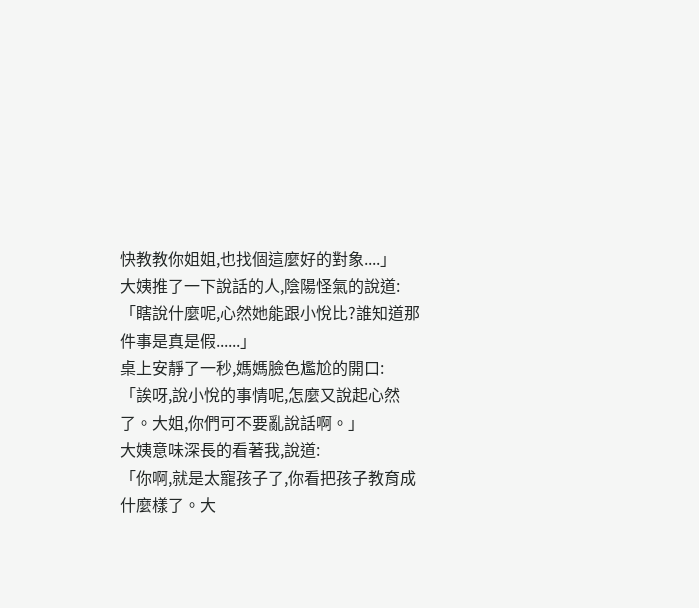快教教你姐姐,也找個這麼好的對象....」
大姨推了一下說話的人,陰陽怪氣的說道:
「瞎說什麼呢,心然她能跟小悅比?誰知道那件事是真是假......」
桌上安靜了一秒,媽媽臉色尷尬的開口:
「誒呀,說小悅的事情呢,怎麼又說起心然了。大姐,你們可不要亂說話啊。」
大姨意味深長的看著我,說道:
「你啊,就是太寵孩子了,你看把孩子教育成什麼樣了。大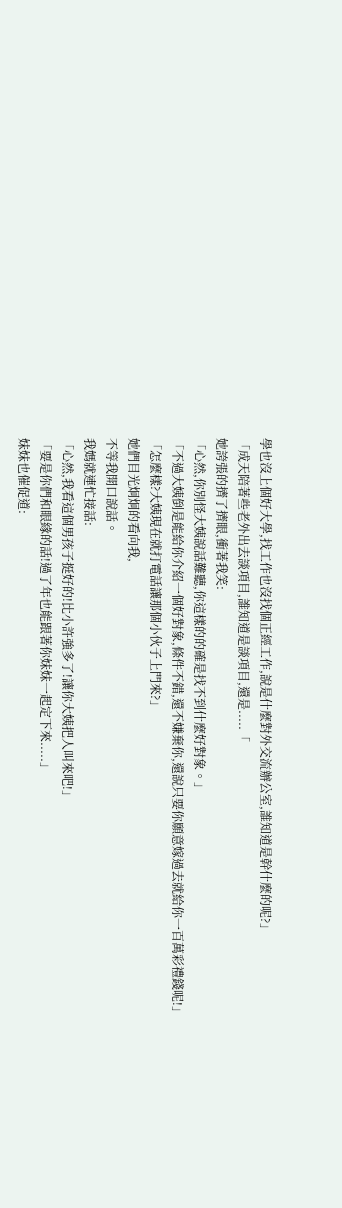學也沒上個好大學,找工作也沒找個正經工作,說是什麼對外交流辦公室,誰知道是幹什麼的呢?」
「成天陪著些老外出去談項目,誰知道是談項目,還是.....「
她誇張的擠了擠眼,衝著我笑:
「心然,你別怪大姨說話難聽,你這樣的的確是找不到什麼好對象。」
「不過大姨倒是能給你介紹一個好對象,條件不錯,還不嫌棄你,還說只要你願意嫁過去就給你一百萬彩禮錢呢!」
「怎麼樣?大姨現在就打電話讓那個小伙子上門來?」
她們目光炯炯的看向我,
不等我開口說話。
我媽就連忙接話:
「心然,我看這個男孩子挺好的!比小許強多了!讓你大姨把人叫來吧!」
「要是你們和眼緣的話!過了年也能跟著你妹妹一起定下來.....」
妹妹也催促道: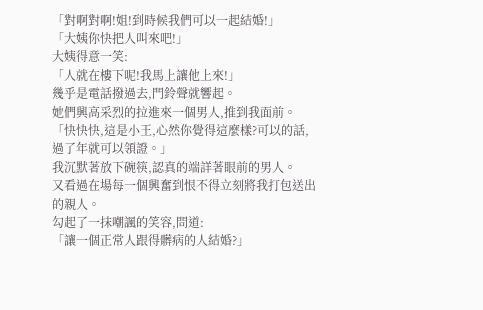「對啊對啊!姐!到時候我們可以一起結婚!」
「大姨你快把人叫來吧!」
大姨得意一笑:
「人就在樓下呢!我馬上讓他上來!」
幾乎是電話撥過去,門鈴聲就響起。
她們興高采烈的拉進來一個男人,推到我面前。
「快快快,這是小王,心然你覺得這麼樣?可以的話,過了年就可以領證。」
我沉默著放下碗筷,認真的端詳著眼前的男人。
又看過在場每一個興奮到恨不得立刻將我打包送出的親人。
勾起了一抹嘲諷的笑容,問道:
「讓一個正常人跟得髒病的人結婚?」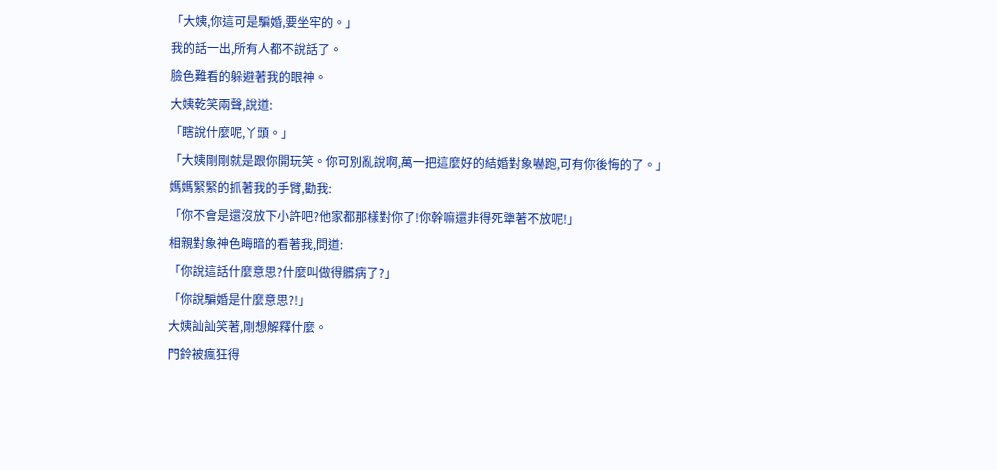「大姨,你這可是騙婚,要坐牢的。」
我的話一出,所有人都不說話了。
臉色難看的躲避著我的眼神。
大姨乾笑兩聲,說道:
「瞎說什麼呢,丫頭。」
「大姨剛剛就是跟你開玩笑。你可別亂說啊,萬一把這麼好的結婚對象嚇跑,可有你後悔的了。」
媽媽緊緊的抓著我的手臂,勸我:
「你不會是還沒放下小許吧?他家都那樣對你了!你幹嘛還非得死犟著不放呢!」
相親對象神色晦暗的看著我,問道:
「你說這話什麼意思?什麼叫做得髒病了?」
「你說騙婚是什麼意思?!」
大姨訕訕笑著,剛想解釋什麼。
門鈴被瘋狂得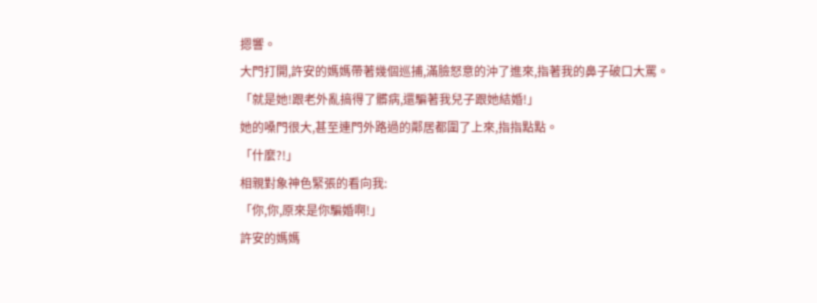摁響。
大門打開,許安的媽媽帶著幾個巡捕,滿臉怒意的沖了進來,指著我的鼻子破口大罵。
「就是她!跟老外亂搞得了髒病,還騙著我兒子跟她結婚!」
她的嗓門很大,甚至連門外路過的鄰居都圍了上來,指指點點。
「什麼?!」
相親對象神色緊張的看向我:
「你,你,原來是你騙婚啊!」
許安的媽媽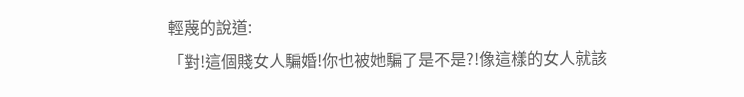輕蔑的說道:
「對!這個賤女人騙婚!你也被她騙了是不是?!像這樣的女人就該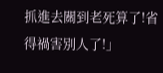抓進去關到老死算了!省得禍害別人了!」